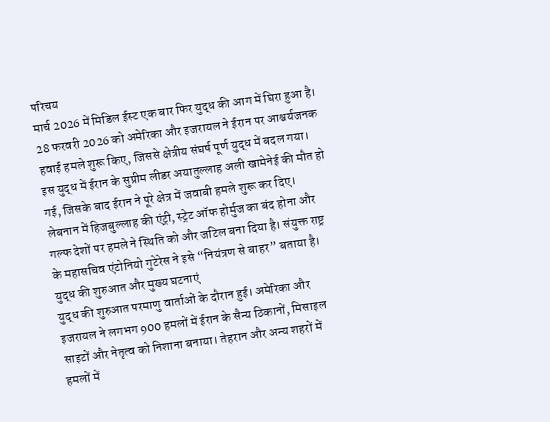परिचय
मार्च 2026 में मिडिल ईस्ट एक बार फिर युद्ध की आग में घिरा हुआ है। 28 फरवरी 2026 को अमेरिका और इजरायल ने ईरान पर आश्चर्यजनक हवाई हमले शुरू किए, जिससे क्षेत्रीय संघर्ष पूर्ण युद्ध में बदल गया। इस युद्ध में ईरान के सुप्रीम लीडर अयातुल्लाह अली खामेनेई की मौत हो गई, जिसके बाद ईरान ने पूरे क्षेत्र में जवाबी हमले शुरू कर दिए। लेबनान में हिजबुल्लाह की एंट्री, स्ट्रेट ऑफ होर्मुज का बंद होना और गल्फ देशों पर हमले ने स्थिति को और जटिल बना दिया है। संयुक्त राष्ट्र के महासचिव एंटोनियो गुटेरेस ने इसे “नियंत्रण से बाहर” बताया है।
युद्ध की शुरुआत और मुख्य घटनाएं
युद्ध की शुरुआत परमाणु वार्ताओं के दौरान हुई। अमेरिका और इजरायल ने लगभग 900 हमलों में ईरान के सैन्य ठिकानों, मिसाइल साइटों और नेतृत्व को निशाना बनाया। तेहरान और अन्य शहरों में हमलों में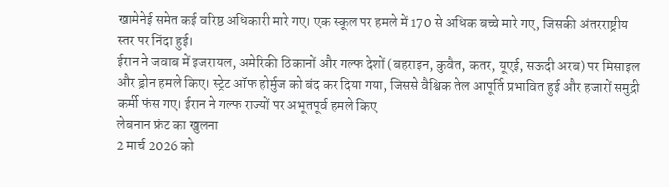खामेनेई समेत कई वरिष्ठ अधिकारी मारे गए। एक स्कूल पर हमले में 170 से अधिक बच्चे मारे गए, जिसकी अंतरराष्ट्रीय स्तर पर निंदा हुई।
ईरान ने जवाब में इजरायल, अमेरिकी ठिकानों और गल्फ देशों (बहराइन, कुवैत, कतर, यूएई, सऊदी अरब) पर मिसाइल और ड्रोन हमले किए। स्ट्रेट ऑफ होर्मुज को बंद कर दिया गया, जिससे वैश्विक तेल आपूर्ति प्रभावित हुई और हजारों समुद्री कर्मी फंस गए। ईरान ने गल्फ राज्यों पर अभूतपूर्व हमले किए
लेबनान फ्रंट का खुलना
2 मार्च 2026 को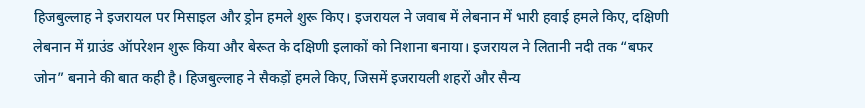हिजबुल्लाह ने इजरायल पर मिसाइल और ड्रोन हमले शुरू किए। इजरायल ने जवाब में लेबनान में भारी हवाई हमले किए, दक्षिणी लेबनान में ग्राउंड ऑपरेशन शुरू किया और बेरूत के दक्षिणी इलाकों को निशाना बनाया। इजरायल ने लितानी नदी तक “बफर जोन” बनाने की बात कही है। हिजबुल्लाह ने सैकड़ों हमले किए, जिसमें इजरायली शहरों और सैन्य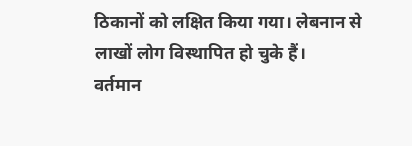ठिकानों को लक्षित किया गया। लेबनान से लाखों लोग विस्थापित हो चुके हैं।
वर्तमान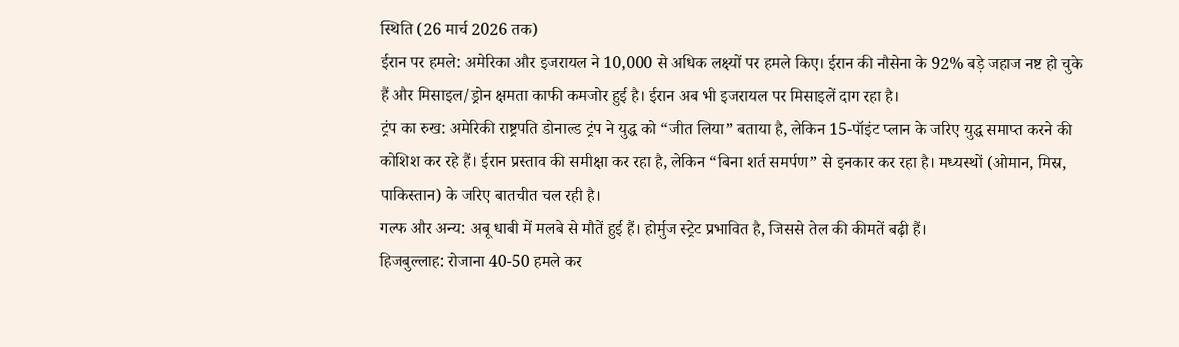स्थिति (26 मार्च 2026 तक)
ईरान पर हमले: अमेरिका और इजरायल ने 10,000 से अधिक लक्ष्यों पर हमले किए। ईरान की नौसेना के 92% बड़े जहाज नष्ट हो चुके हैं और मिसाइल/ड्रोन क्षमता काफी कमजोर हुई है। ईरान अब भी इजरायल पर मिसाइलें दाग रहा है।
ट्रंप का रुख: अमेरिकी राष्ट्रपति डोनाल्ड ट्रंप ने युद्ध को “जीत लिया” बताया है, लेकिन 15-पॉइंट प्लान के जरिए युद्ध समाप्त करने की कोशिश कर रहे हैं। ईरान प्रस्ताव की समीक्षा कर रहा है, लेकिन “बिना शर्त समर्पण” से इनकार कर रहा है। मध्यस्थों (ओमान, मिस्र, पाकिस्तान) के जरिए बातचीत चल रही है।
गल्फ और अन्य: अबू धाबी में मलबे से मौतें हुई हैं। होर्मुज स्ट्रेट प्रभावित है, जिससे तेल की कीमतें बढ़ी हैं।
हिजबुल्लाह: रोजाना 40-50 हमले कर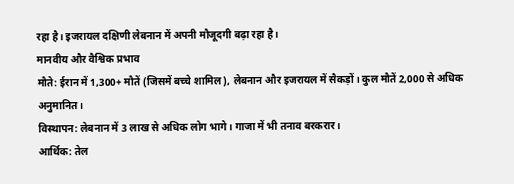रहा है। इजरायल दक्षिणी लेबनान में अपनी मौजूदगी बढ़ा रहा है।
मानवीय और वैश्विक प्रभाव
मौते: ईरान में 1,300+ मौतें (जिसमें बच्चे शामिल), लेबनान और इजरायल में सैकड़ों। कुल मौतें 2,000 से अधिक अनुमानित।
विस्थापन: लेबनान में 3 लाख से अधिक लोग भागे। गाजा में भी तनाव बरकरार।
आर्थिक: तेल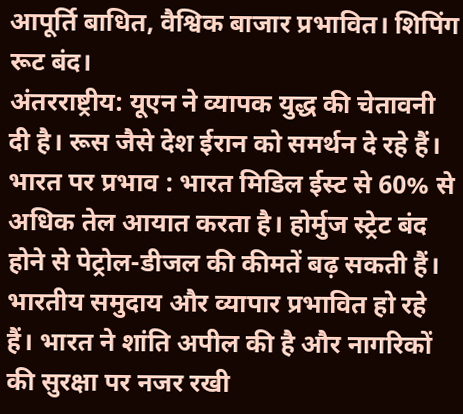आपूर्ति बाधित, वैश्विक बाजार प्रभावित। शिपिंग रूट बंद।
अंतरराष्ट्रीय: यूएन ने व्यापक युद्ध की चेतावनी दी है। रूस जैसे देश ईरान को समर्थन दे रहे हैं।
भारत पर प्रभाव : भारत मिडिल ईस्ट से 60% से अधिक तेल आयात करता है। होर्मुज स्ट्रेट बंद होने से पेट्रोल-डीजल की कीमतें बढ़ सकती हैं। भारतीय समुदाय और व्यापार प्रभावित हो रहे हैं। भारत ने शांति अपील की है और नागरिकों की सुरक्षा पर नजर रखी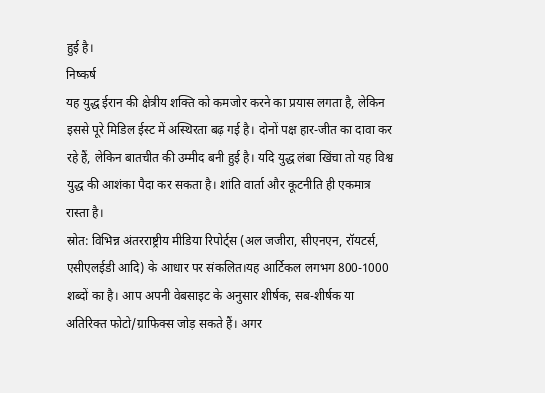हुई है।
निष्कर्ष
यह युद्ध ईरान की क्षेत्रीय शक्ति को कमजोर करने का प्रयास लगता है, लेकिन इससे पूरे मिडिल ईस्ट में अस्थिरता बढ़ गई है। दोनों पक्ष हार-जीत का दावा कर रहे हैं, लेकिन बातचीत की उम्मीद बनी हुई है। यदि युद्ध लंबा खिंचा तो यह विश्व युद्ध की आशंका पैदा कर सकता है। शांति वार्ता और कूटनीति ही एकमात्र रास्ता है।
स्रोत: विभिन्न अंतरराष्ट्रीय मीडिया रिपोर्ट्स (अल जजीरा, सीएनएन, रॉयटर्स, एसीएलईडी आदि) के आधार पर संकलित।यह आर्टिकल लगभग 800-1000 शब्दों का है। आप अपनी वेबसाइट के अनुसार शीर्षक, सब-शीर्षक या अतिरिक्त फोटो/ग्राफिक्स जोड़ सकते हैं। अगर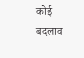कोई बदलाव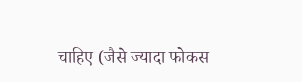चाहिए (जैसे ज्यादा फोकस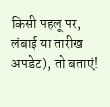किसी पहलू पर, लंबाई या तारीख अपडेट), तो बताएं!